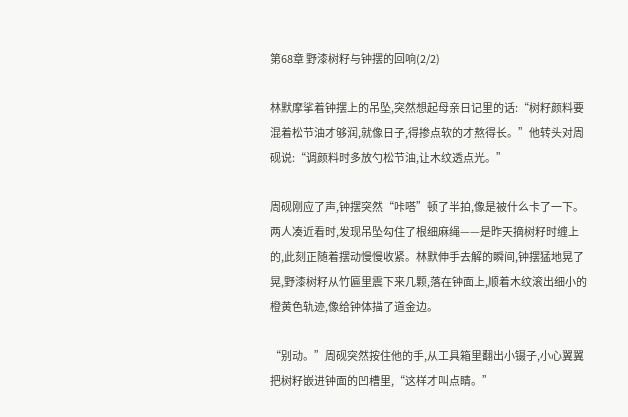第68章 野漆树籽与钟摆的回响(2/2)

林默摩挲着钟摆上的吊坠,突然想起母亲日记里的话:“树籽颜料要混着松节油才够润,就像日子,得掺点软的才熬得长。”他转头对周砚说:“调颜料时多放勺松节油,让木纹透点光。”

周砚刚应了声,钟摆突然“咔嗒”顿了半拍,像是被什么卡了一下。两人凑近看时,发现吊坠勾住了根细麻绳——是昨天摘树籽时缠上的,此刻正随着摆动慢慢收紧。林默伸手去解的瞬间,钟摆猛地晃了晃,野漆树籽从竹匾里震下来几颗,落在钟面上,顺着木纹滚出细小的橙黄色轨迹,像给钟体描了道金边。

“别动。”周砚突然按住他的手,从工具箱里翻出小镊子,小心翼翼把树籽嵌进钟面的凹槽里,“这样才叫点睛。”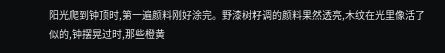阳光爬到钟顶时,第一遍颜料刚好涂完。野漆树籽调的颜料果然透亮,木纹在光里像活了似的,钟摆晃过时,那些橙黄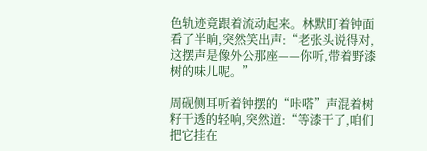色轨迹竟跟着流动起来。林默盯着钟面看了半晌,突然笑出声:“老张头说得对,这摆声是像外公那座——你听,带着野漆树的味儿呢。”

周砚侧耳听着钟摆的“咔嗒”声混着树籽干透的轻响,突然道:“等漆干了,咱们把它挂在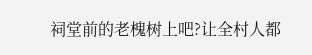祠堂前的老槐树上吧?让全村人都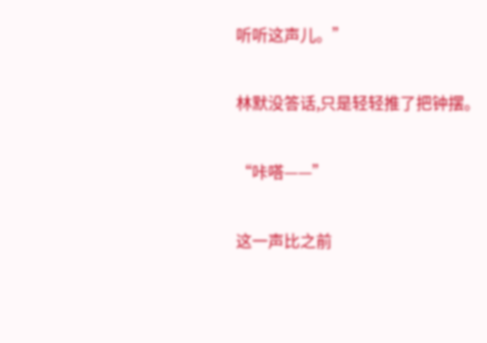听听这声儿。”

林默没答话,只是轻轻推了把钟摆。

“咔嗒——”

这一声比之前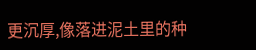更沉厚,像落进泥土里的种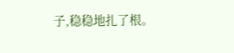子,稳稳地扎了根。